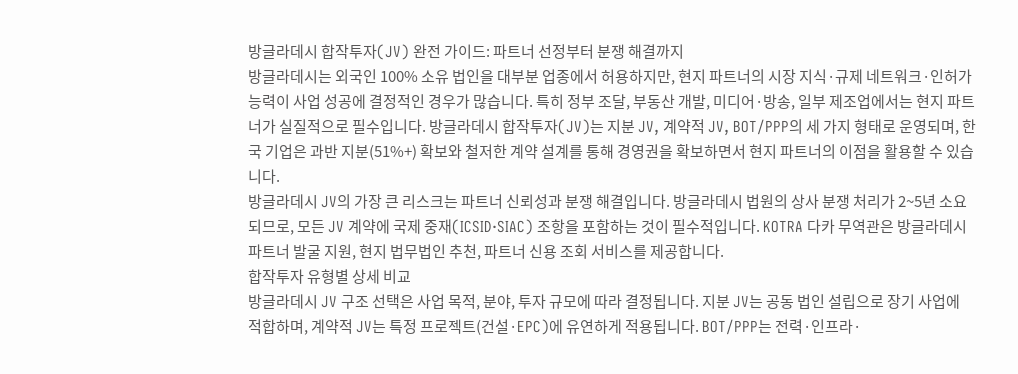방글라데시 합작투자(JV) 완전 가이드: 파트너 선정부터 분쟁 해결까지
방글라데시는 외국인 100% 소유 법인을 대부분 업종에서 허용하지만, 현지 파트너의 시장 지식·규제 네트워크·인허가 능력이 사업 성공에 결정적인 경우가 많습니다. 특히 정부 조달, 부동산 개발, 미디어·방송, 일부 제조업에서는 현지 파트너가 실질적으로 필수입니다. 방글라데시 합작투자(JV)는 지분 JV, 계약적 JV, BOT/PPP의 세 가지 형태로 운영되며, 한국 기업은 과반 지분(51%+) 확보와 철저한 계약 설계를 통해 경영권을 확보하면서 현지 파트너의 이점을 활용할 수 있습니다.
방글라데시 JV의 가장 큰 리스크는 파트너 신뢰성과 분쟁 해결입니다. 방글라데시 법원의 상사 분쟁 처리가 2~5년 소요되므로, 모든 JV 계약에 국제 중재(ICSID·SIAC) 조항을 포함하는 것이 필수적입니다. KOTRA 다카 무역관은 방글라데시 파트너 발굴 지원, 현지 법무법인 추천, 파트너 신용 조회 서비스를 제공합니다.
합작투자 유형별 상세 비교
방글라데시 JV 구조 선택은 사업 목적, 분야, 투자 규모에 따라 결정됩니다. 지분 JV는 공동 법인 설립으로 장기 사업에 적합하며, 계약적 JV는 특정 프로젝트(건설·EPC)에 유연하게 적용됩니다. BOT/PPP는 전력·인프라·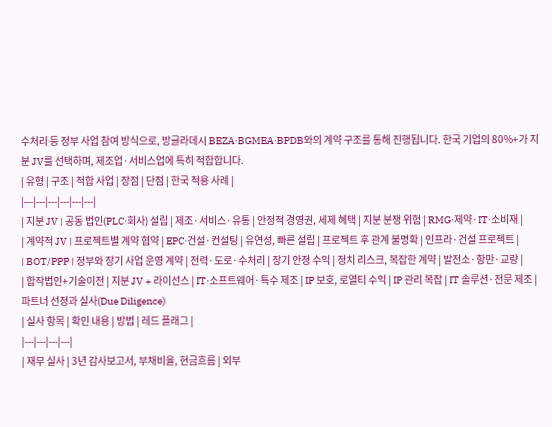수처리 등 정부 사업 참여 방식으로, 방글라데시 BEZA·BGMEA·BPDB와의 계약 구조를 통해 진행됩니다. 한국 기업의 80%+가 지분 JV를 선택하며, 제조업·서비스업에 특히 적합합니다.
| 유형 | 구조 | 적합 사업 | 장점 | 단점 | 한국 적용 사례 |
|---|---|---|---|---|---|
| 지분 JV | 공동 법인(PLC·회사) 설립 | 제조·서비스·유통 | 안정적 경영권, 세제 혜택 | 지분 분쟁 위험 | RMG·제약·IT·소비재 |
| 계약적 JV | 프로젝트별 계약 협약 | EPC·건설·컨설팅 | 유연성, 빠른 설립 | 프로젝트 후 관계 불명확 | 인프라·건설 프로젝트 |
| BOT/PPP | 정부와 장기 사업 운영 계약 | 전력·도로·수처리 | 장기 안정 수익 | 정치 리스크, 복잡한 계약 | 발전소·항만·교량 |
| 합작법인+기술이전 | 지분 JV + 라이선스 | IT·소프트웨어·특수 제조 | IP 보호, 로열티 수익 | IP 관리 복잡 | IT 솔루션·전문 제조 |
파트너 선정과 실사(Due Diligence)
| 실사 항목 | 확인 내용 | 방법 | 레드 플래그 |
|---|---|---|---|
| 재무 실사 | 3년 감사보고서, 부채비율, 현금흐름 | 외부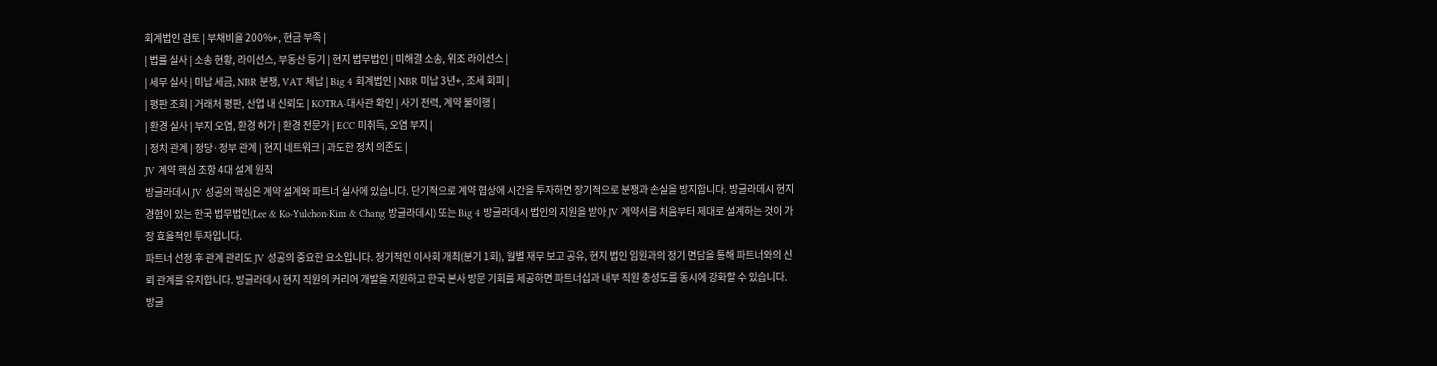회계법인 검토 | 부채비율 200%+, 현금 부족 |
| 법률 실사 | 소송 현황, 라이선스, 부동산 등기 | 현지 법무법인 | 미해결 소송, 위조 라이선스 |
| 세무 실사 | 미납 세금, NBR 분쟁, VAT 체납 | Big 4 회계법인 | NBR 미납 3년+, 조세 회피 |
| 평판 조회 | 거래처 평판, 산업 내 신뢰도 | KOTRA·대사관 확인 | 사기 전력, 계약 불이행 |
| 환경 실사 | 부지 오염, 환경 허가 | 환경 전문가 | ECC 미취득, 오염 부지 |
| 정치 관계 | 정당·정부 관계 | 현지 네트워크 | 과도한 정치 의존도 |
JV 계약 핵심 조항 4대 설계 원칙
방글라데시 JV 성공의 핵심은 계약 설계와 파트너 실사에 있습니다. 단기적으로 계약 협상에 시간을 투자하면 장기적으로 분쟁과 손실을 방지합니다. 방글라데시 현지 경험이 있는 한국 법무법인(Lee & Ko·Yulchon·Kim & Chang 방글라데시) 또는 Big 4 방글라데시 법인의 지원을 받아 JV 계약서를 처음부터 제대로 설계하는 것이 가장 효율적인 투자입니다.
파트너 선정 후 관계 관리도 JV 성공의 중요한 요소입니다. 정기적인 이사회 개최(분기 1회), 월별 재무 보고 공유, 현지 법인 임원과의 정기 면담을 통해 파트너와의 신뢰 관계를 유지합니다. 방글라데시 현지 직원의 커리어 개발을 지원하고 한국 본사 방문 기회를 제공하면 파트너십과 내부 직원 충성도를 동시에 강화할 수 있습니다.
방글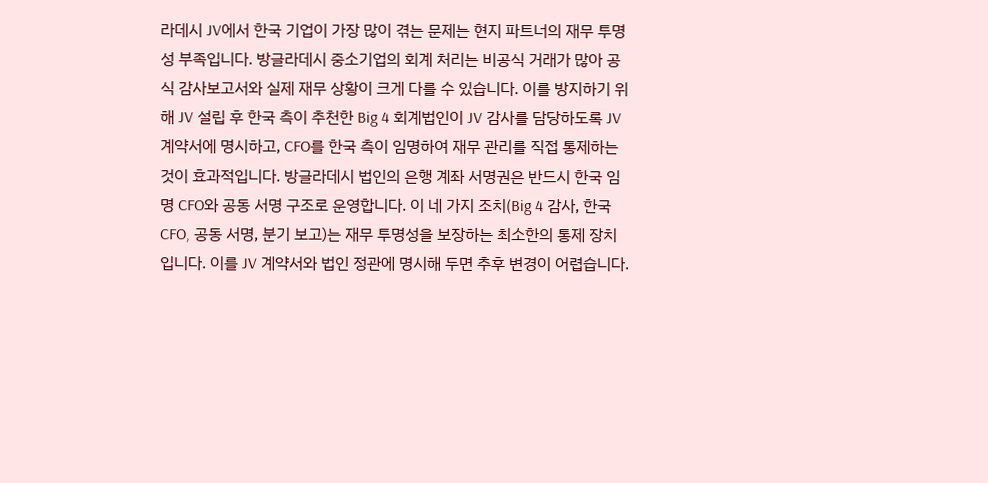라데시 JV에서 한국 기업이 가장 많이 겪는 문제는 현지 파트너의 재무 투명성 부족입니다. 방글라데시 중소기업의 회계 처리는 비공식 거래가 많아 공식 감사보고서와 실제 재무 상황이 크게 다를 수 있습니다. 이를 방지하기 위해 JV 설립 후 한국 측이 추천한 Big 4 회계법인이 JV 감사를 담당하도록 JV 계약서에 명시하고, CFO를 한국 측이 임명하여 재무 관리를 직접 통제하는 것이 효과적입니다. 방글라데시 법인의 은행 계좌 서명권은 반드시 한국 임명 CFO와 공동 서명 구조로 운영합니다. 이 네 가지 조치(Big 4 감사, 한국 CFO, 공동 서명, 분기 보고)는 재무 투명성을 보장하는 최소한의 통제 장치입니다. 이를 JV 계약서와 법인 정관에 명시해 두면 추후 변경이 어렵습니다.